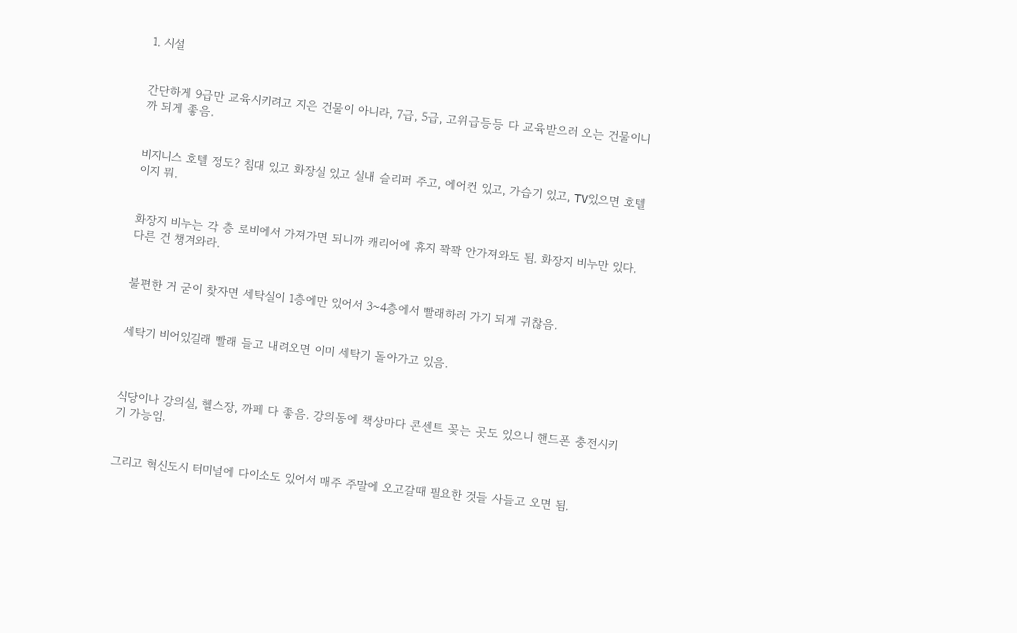1. 시설


간단하게 9급만 교육시키려고 지은 건물이 아니라, 7급, 5급, 고위급등등 다 교육받으러 오는 건물이니까 되게 좋음.


비지니스 호텔 정도? 침대 있고 화장실 있고 실내 슬리퍼 주고, 에어컨 있고, 가습기 있고, TV있으면 호텔이지 뭐.


화장지 비누는 각 층 로비에서 가져가면 되니까 캐리어에 휴지 꽉꽉 안가져와도 됨. 화장지 비누만 있다. 다른 건 챙겨와라.


불편한 거 굳이 찾자면 세탁실이 1층에만 있어서 3~4층에서 빨래하러 가기 되게 귀찮음.


세탁기 비어있길래 빨래 들고 내려오면 이미 세탁기 돌아가고 있음.



식당이나 강의실, 헬스장, 까페 다 좋음. 강의동에 책상마다 콘센트 꽂는 곳도 있으니 핸드폰 충전시키기 가능임.


그리고 혁신도시 터미널에 다이소도 있어서 매주 주말에 오고갈때 필요한 것들 사들고 오면 됨.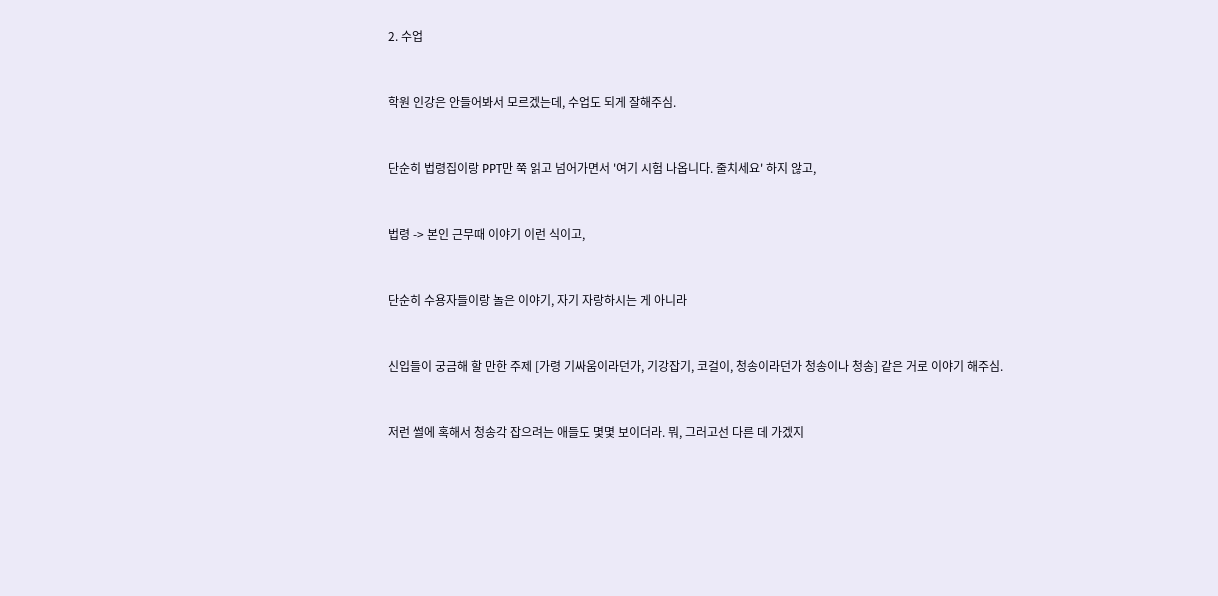2. 수업


학원 인강은 안들어봐서 모르겠는데, 수업도 되게 잘해주심.


단순히 법령집이랑 PPT만 쭉 읽고 넘어가면서 '여기 시험 나옵니다. 줄치세요' 하지 않고,


법령 -> 본인 근무때 이야기 이런 식이고,


단순히 수용자들이랑 놀은 이야기, 자기 자랑하시는 게 아니라


신입들이 궁금해 할 만한 주제 [가령 기싸움이라던가, 기강잡기, 코걸이, 청송이라던가 청송이나 청송] 같은 거로 이야기 해주심.


저런 썰에 혹해서 청송각 잡으려는 애들도 몇몇 보이더라. 뭐, 그러고선 다른 데 가겠지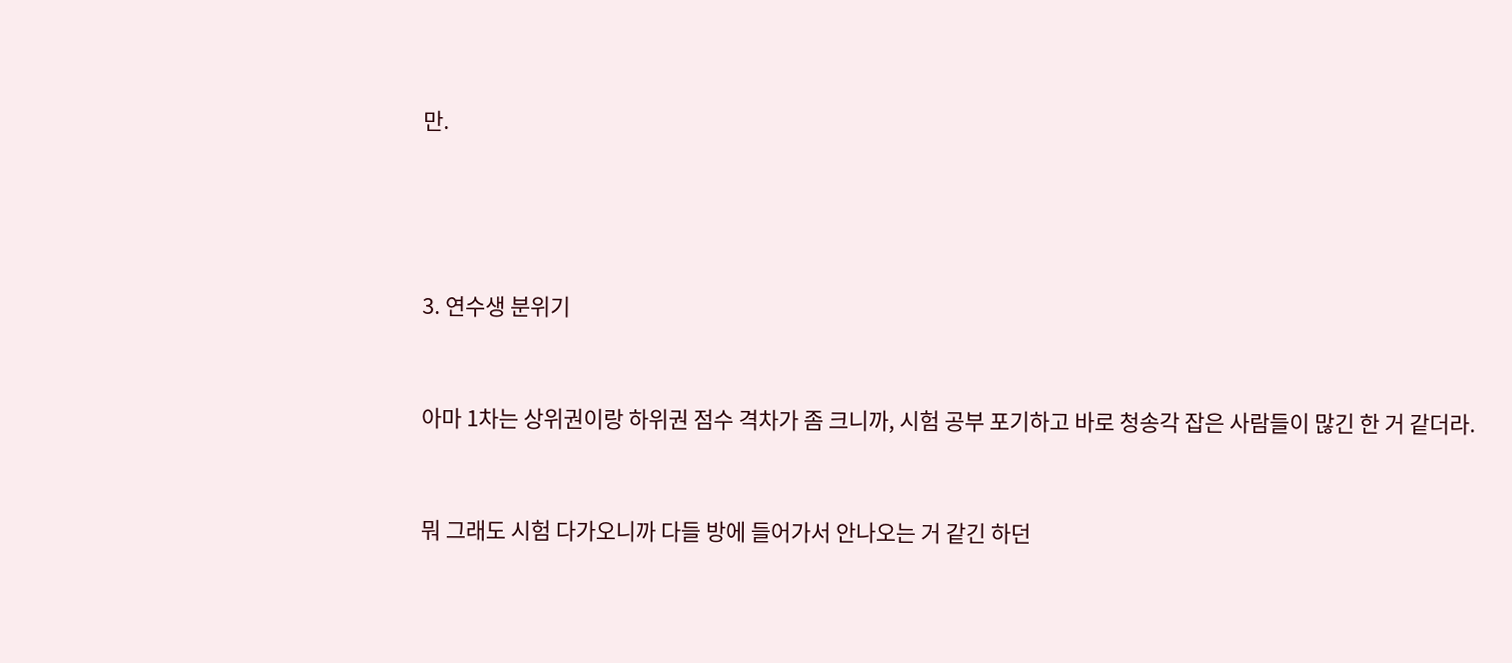만.




3. 연수생 분위기


아마 1차는 상위권이랑 하위권 점수 격차가 좀 크니까, 시험 공부 포기하고 바로 청송각 잡은 사람들이 많긴 한 거 같더라.


뭐 그래도 시험 다가오니까 다들 방에 들어가서 안나오는 거 같긴 하던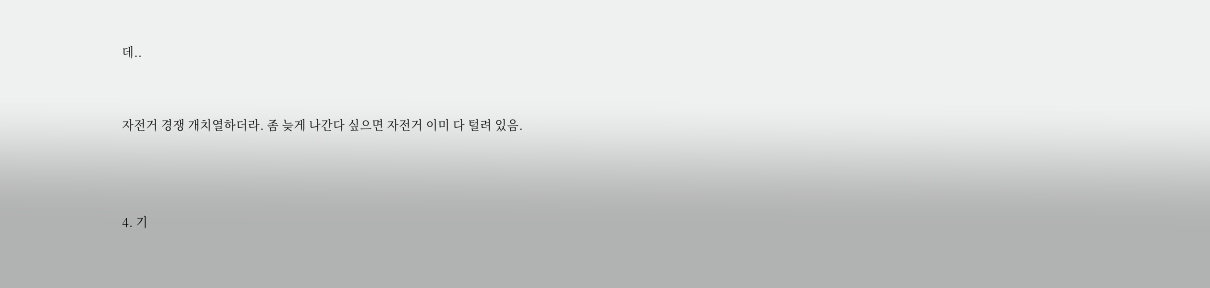데..


자전거 경쟁 개치열하더라. 좀 늦게 나간다 싶으면 자전거 이미 다 털려 있음.



4. 기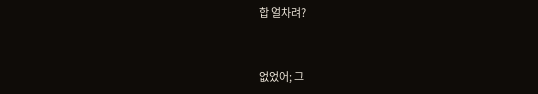합 얼차려?


없었어; 그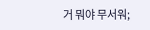거 뭐야 무서워;